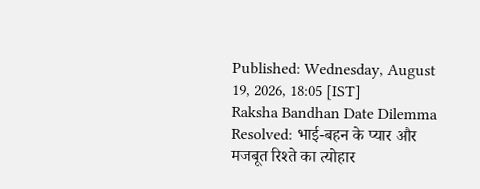Published: Wednesday, August 19, 2026, 18:05 [IST]
Raksha Bandhan Date Dilemma Resolved: भाई-बहन के प्यार और मजबूत रिश्ते का त्योहार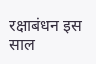रक्षाबंधन इस साल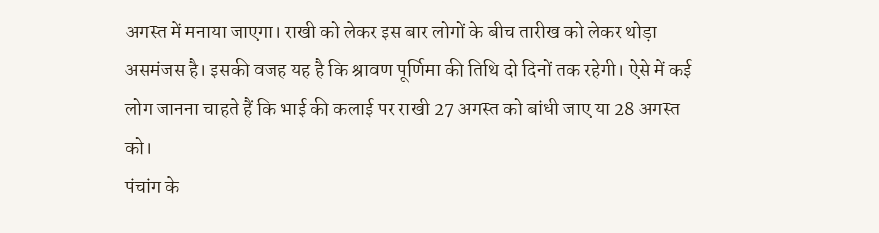अगस्त में मनाया जाएगा। राखी को लेकर इस बार लोगों के बीच तारीख को लेकर थोड़ा असमंजस है। इसकी वजह यह है कि श्रावण पूर्णिमा की तिथि दो दिनों तक रहेगी। ऐसे में कई लोग जानना चाहते हैं कि भाई की कलाई पर राखी 27 अगस्त को बांधी जाए या 28 अगस्त को।
पंचांग के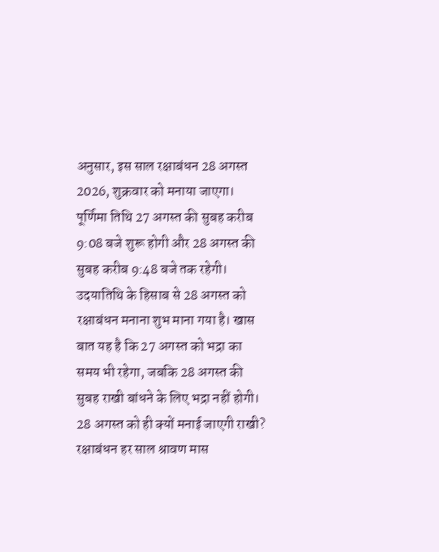अनुसार, इस साल रक्षाबंधन 28 अगस्त 2026, शुक्रवार को मनाया जाएगा। पूर्णिमा तिथि 27 अगस्त की सुबह करीब 9:08 बजे शुरू होगी और 28 अगस्त की सुबह करीब 9:48 बजे तक रहेगी। उदयातिथि के हिसाब से 28 अगस्त को रक्षाबंधन मनाना शुभ माना गया है। खास बात यह है कि 27 अगस्त को भद्रा का समय भी रहेगा, जबकि 28 अगस्त की सुबह राखी बांधने के लिए भद्रा नहीं होगी।
28 अगस्त को ही क्यों मनाई जाएगी राखी?
रक्षाबंधन हर साल श्रावण मास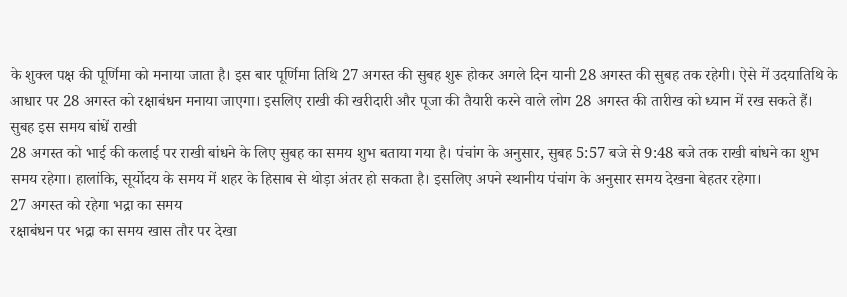के शुक्ल पक्ष की पूर्णिमा को मनाया जाता है। इस बार पूर्णिमा तिथि 27 अगस्त की सुबह शुरू होकर अगले दिन यानी 28 अगस्त की सुबह तक रहेगी। ऐसे में उदयातिथि के आधार पर 28 अगस्त को रक्षाबंधन मनाया जाएगा। इसलिए राखी की खरीदारी और पूजा की तैयारी करने वाले लोग 28 अगस्त की तारीख को ध्यान में रख सकते हैं।
सुबह इस समय बांधें राखी
28 अगस्त को भाई की कलाई पर राखी बांधने के लिए सुबह का समय शुभ बताया गया है। पंचांग के अनुसार, सुबह 5:57 बजे से 9:48 बजे तक राखी बांधने का शुभ समय रहेगा। हालांकि, सूर्योदय के समय में शहर के हिसाब से थोड़ा अंतर हो सकता है। इसलिए अपने स्थानीय पंचांग के अनुसार समय देखना बेहतर रहेगा।
27 अगस्त को रहेगा भद्रा का समय
रक्षाबंधन पर भद्रा का समय खास तौर पर देखा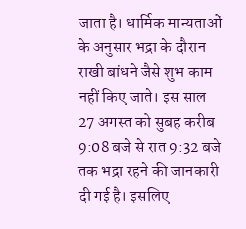जाता है। धार्मिक मान्यताओं के अनुसार भद्रा के दौरान राखी बांधने जैसे शुभ काम नहीं किए जाते। इस साल 27 अगस्त को सुबह करीब 9:08 बजे से रात 9:32 बजे तक भद्रा रहने की जानकारी दी गई है। इसलिए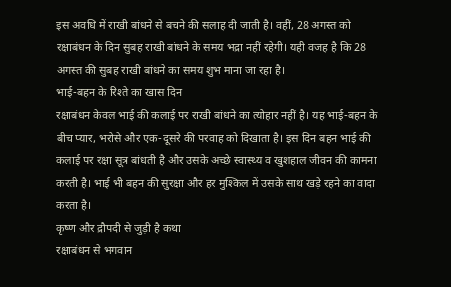इस अवधि में राखी बांधने से बचने की सलाह दी जाती है। वहीं, 28 अगस्त को रक्षाबंधन के दिन सुबह राखी बांधने के समय भद्रा नहीं रहेगी। यही वजह है कि 28 अगस्त की सुबह राखी बांधने का समय शुभ माना जा रहा है।
भाई-बहन के रिश्ते का खास दिन
रक्षाबंधन केवल भाई की कलाई पर राखी बांधने का त्योहार नहीं है। यह भाई-बहन के बीच प्यार, भरोसे और एक-दूसरे की परवाह को दिखाता है। इस दिन बहन भाई की कलाई पर रक्षा सूत्र बांधती है और उसके अच्छे स्वास्थ्य व खुशहाल जीवन की कामना करती है। भाई भी बहन की सुरक्षा और हर मुश्किल में उसके साथ खड़े रहने का वादा करता है।
कृष्ण और द्रौपदी से जुड़ी है कथा
रक्षाबंधन से भगवान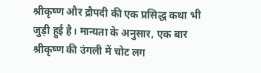श्रीकृष्ण और द्रौपदी की एक प्रसिद्ध कथा भी जुड़ी हुई है। मान्यता के अनुसार, एक बार श्रीकृष्ण की उंगली में चोट लग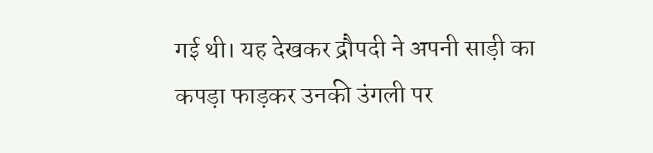गई थी। यह देखकर द्रौपदी ने अपनी साड़ी का कपड़ा फाड़कर उनकी उंगली पर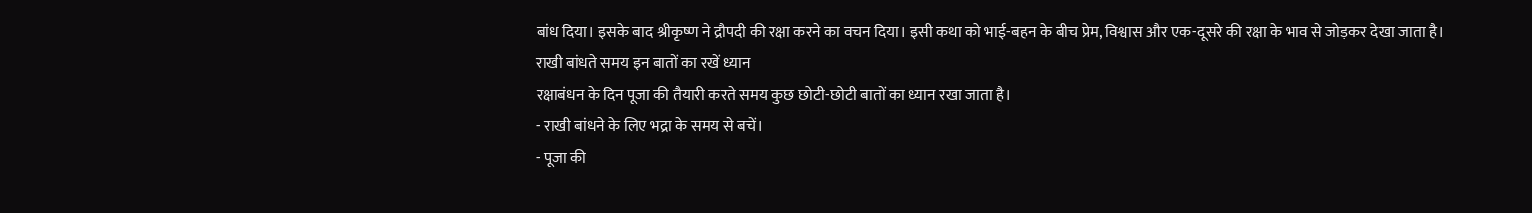बांध दिया। इसके बाद श्रीकृष्ण ने द्रौपदी की रक्षा करने का वचन दिया। इसी कथा को भाई-बहन के बीच प्रेम, विश्वास और एक-दूसरे की रक्षा के भाव से जोड़कर देखा जाता है।
राखी बांधते समय इन बातों का रखें ध्यान
रक्षाबंधन के दिन पूजा की तैयारी करते समय कुछ छोटी-छोटी बातों का ध्यान रखा जाता है।
- राखी बांधने के लिए भद्रा के समय से बचें।
- पूजा की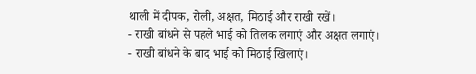थाली में दीपक, रोली, अक्षत, मिठाई और राखी रखें।
- राखी बांधने से पहले भाई को तिलक लगाएं और अक्षत लगाएं।
- राखी बांधने के बाद भाई को मिठाई खिलाएं।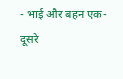- भाई और बहन एक-दूसरे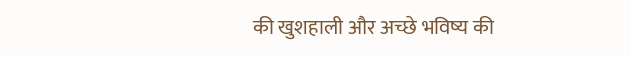की खुशहाली और अच्छे भविष्य की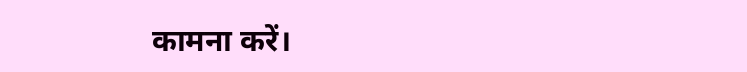कामना करें।